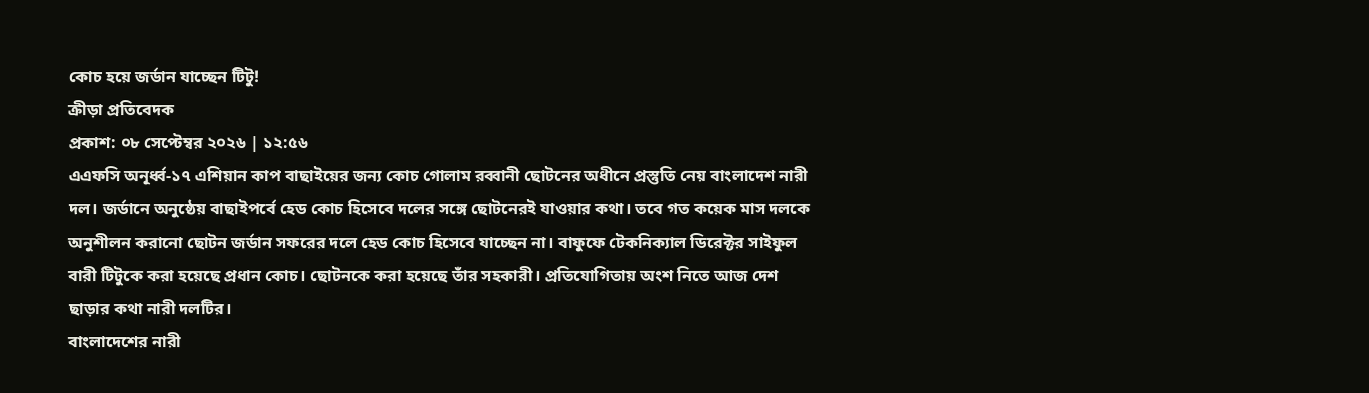কোচ হয়ে জর্ডান যাচ্ছেন টিটু!
ক্রীড়া প্রতিবেদক
প্রকাশ: ০৮ সেপ্টেম্বর ২০২৬ | ১২:৫৬
এএফসি অনূর্ধ্ব-১৭ এশিয়ান কাপ বাছাইয়ের জন্য কোচ গোলাম রব্বানী ছোটনের অধীনে প্রস্তুতি নেয় বাংলাদেশ নারী দল। জর্ডানে অনুষ্ঠেয় বাছাইপর্বে হেড কোচ হিসেবে দলের সঙ্গে ছোটনেরই যাওয়ার কথা। তবে গত কয়েক মাস দলকে অনুশীলন করানো ছোটন জর্ডান সফরের দলে হেড কোচ হিসেবে যাচ্ছেন না। বাফুফে টেকনিক্যাল ডিরেক্টর সাইফুল বারী টিটুকে করা হয়েছে প্রধান কোচ। ছোটনকে করা হয়েছে তাঁর সহকারী। প্রতিযোগিতায় অংশ নিতে আজ দেশ ছাড়ার কথা নারী দলটির।
বাংলাদেশের নারী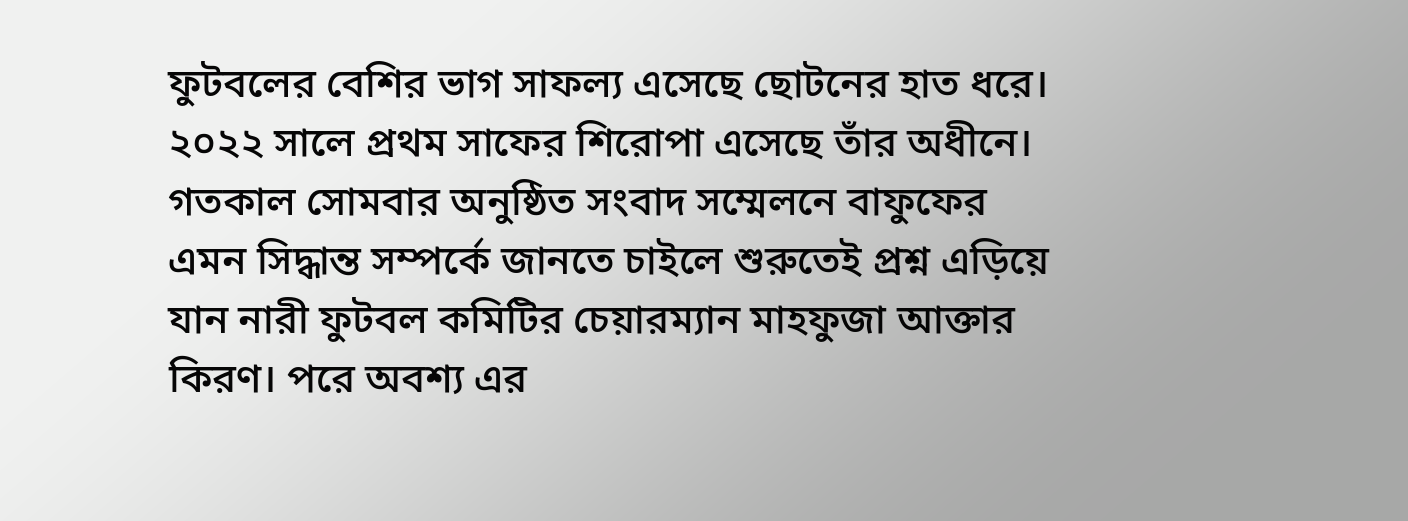ফুটবলের বেশির ভাগ সাফল্য এসেছে ছোটনের হাত ধরে। ২০২২ সালে প্রথম সাফের শিরোপা এসেছে তাঁর অধীনে। গতকাল সোমবার অনুষ্ঠিত সংবাদ সম্মেলনে বাফুফের এমন সিদ্ধান্ত সম্পর্কে জানতে চাইলে শুরুতেই প্রশ্ন এড়িয়ে যান নারী ফুটবল কমিটির চেয়ারম্যান মাহফুজা আক্তার কিরণ। পরে অবশ্য এর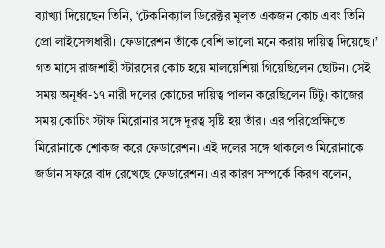ব্যাখ্যা দিয়েছেন তিনি, ‘টেকনিক্যাল ডিরেক্টর মূলত একজন কোচ এবং তিনি প্রো লাইসেন্সধারী। ফেডারেশন তাঁকে বেশি ভালো মনে করায় দায়িত্ব দিয়েছে।’
গত মাসে রাজশাহী স্টারসের কোচ হয়ে মালয়েশিয়া গিয়েছিলেন ছোটন। সেই সময় অনূর্ধ্ব-১৭ নারী দলের কোচের দায়িত্ব পালন করেছিলেন টিটু। কাজের সময় কোচিং স্টাফ মিরোনার সঙ্গে দূরত্ব সৃষ্টি হয় তাঁর। এর পরিপ্রেক্ষিতে মিরোনাকে শোকজ করে ফেডারেশন। এই দলের সঙ্গে থাকলেও মিরোনাকে জর্ডান সফরে বাদ রেখেছে ফেডারেশন। এর কারণ সম্পর্কে কিরণ বলেন,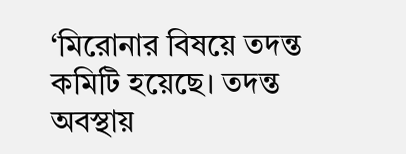‘মিরোনার বিষয়ে তদন্ত কমিটি হয়েছে। তদন্ত অবস্থায়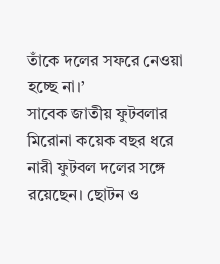তাঁকে দলের সফরে নেওয়া হচ্ছে না।’
সাবেক জাতীয় ফুটবলার মিরোনা কয়েক বছর ধরে নারী ফুটবল দলের সঙ্গে রয়েছেন। ছোটন ও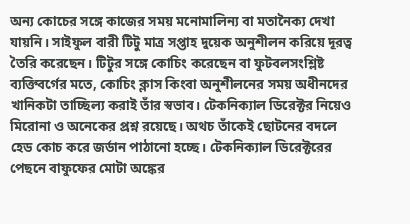অন্য কোচের সঙ্গে কাজের সময় মনোমালিন্য বা মতানৈক্য দেখা যায়নি। সাইফুল বারী টিটু মাত্র সপ্তাহ দুয়েক অনুশীলন করিয়ে দূরত্ব তৈরি করেছেন। টিটুর সঙ্গে কোচিং করেছেন বা ফুটবলসংশ্লিষ্ট ব্যক্তিবর্গের মতে, কোচিং ক্লাস কিংবা অনুশীলনের সময় অধীনদের খানিকটা তাচ্ছিল্য করাই তাঁর স্বভাব। টেকনিক্যাল ডিরেক্টর নিয়েও মিরোনা ও অনেকের প্রশ্ন রয়েছে। অথচ তাঁকেই ছোটনের বদলে হেড কোচ করে জর্ডান পাঠানো হচ্ছে। টেকনিক্যাল ডিরেক্টরের পেছনে বাফুফের মোটা অঙ্কের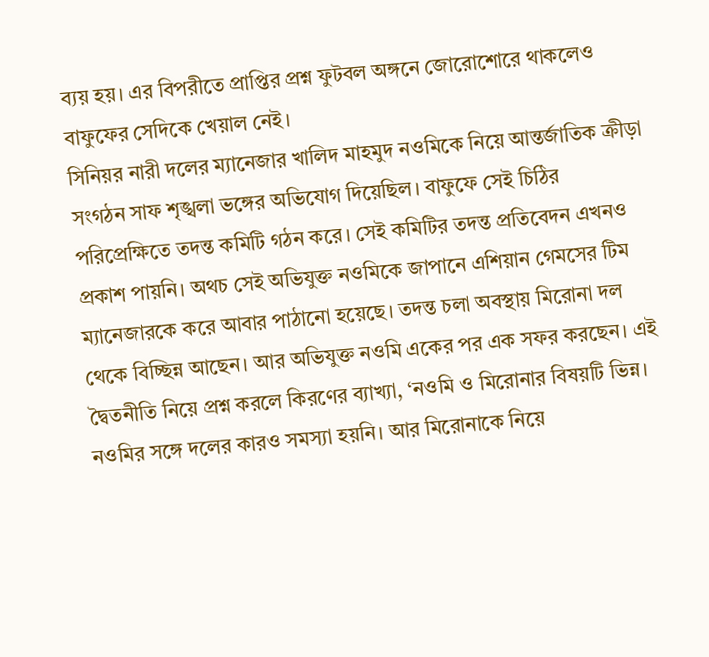ব্যয় হয়। এর বিপরীতে প্রাপ্তির প্রশ্ন ফুটবল অঙ্গনে জোরোশোরে থাকলেও বাফুফের সেদিকে খেয়াল নেই।
সিনিয়র নারী দলের ম্যানেজার খালিদ মাহমুদ নওমিকে নিয়ে আন্তর্জাতিক ক্রীড়া সংগঠন সাফ শৃঙ্খলা ভঙ্গের অভিযোগ দিয়েছিল। বাফুফে সেই চিঠির পরিপ্রেক্ষিতে তদন্ত কমিটি গঠন করে। সেই কমিটির তদন্ত প্রতিবেদন এখনও প্রকাশ পায়নি। অথচ সেই অভিযুক্ত নওমিকে জাপানে এশিয়ান গেমসের টিম ম্যানেজারকে করে আবার পাঠানো হয়েছে। তদন্ত চলা অবস্থায় মিরোনা দল থেকে বিচ্ছিন্ন আছেন। আর অভিযুক্ত নওমি একের পর এক সফর করছেন। এই দ্বৈতনীতি নিয়ে প্রশ্ন করলে কিরণের ব্যাখ্যা, ‘নওমি ও মিরোনার বিষয়টি ভিন্ন। নওমির সঙ্গে দলের কারও সমস্যা হয়নি। আর মিরোনাকে নিয়ে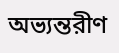অভ্যন্তরীণ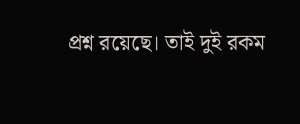প্রশ্ন রয়েছে। তাই দুই রকম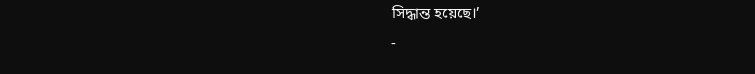সিদ্ধান্ত হয়েছে।’
-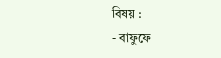বিষয় :
- বাফুফে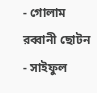- গোলাম রব্বানী ছোটন
- সাইফুল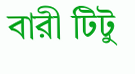বারী টিটু